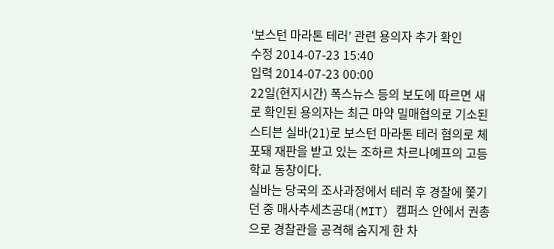‘보스턴 마라톤 테러’ 관련 용의자 추가 확인
수정 2014-07-23 15:40
입력 2014-07-23 00:00
22일(현지시간) 폭스뉴스 등의 보도에 따르면 새로 확인된 용의자는 최근 마약 밀매협의로 기소된 스티븐 실바(21)로 보스턴 마라톤 테러 혐의로 체포돼 재판을 받고 있는 조하르 차르나예프의 고등학교 동창이다.
실바는 당국의 조사과정에서 테러 후 경찰에 쫓기던 중 매사추세츠공대(MIT) 캠퍼스 안에서 권총으로 경찰관을 공격해 숨지게 한 차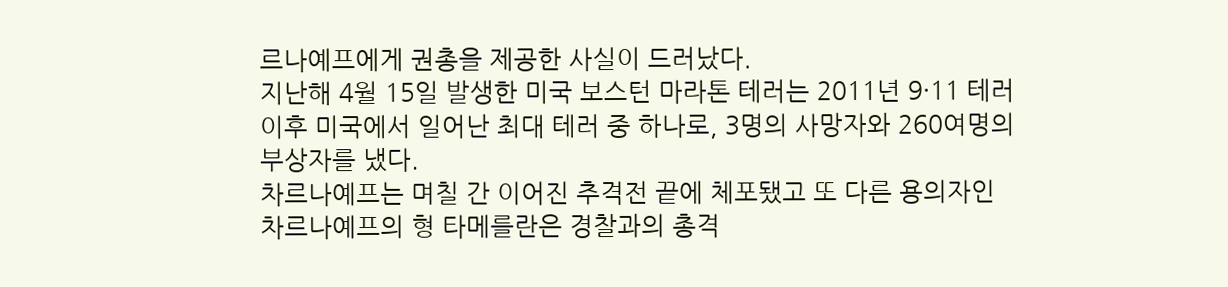르나예프에게 권총을 제공한 사실이 드러났다.
지난해 4월 15일 발생한 미국 보스턴 마라톤 테러는 2011년 9·11 테러 이후 미국에서 일어난 최대 테러 중 하나로, 3명의 사망자와 260여명의 부상자를 냈다.
차르나예프는 며칠 간 이어진 추격전 끝에 체포됐고 또 다른 용의자인 차르나예프의 형 타메를란은 경찰과의 총격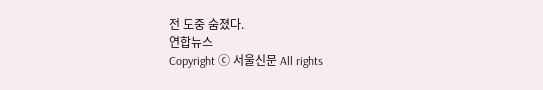전 도중 숨졌다.
연합뉴스
Copyright ⓒ 서울신문 All rights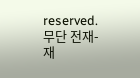reserved. 무단 전재-재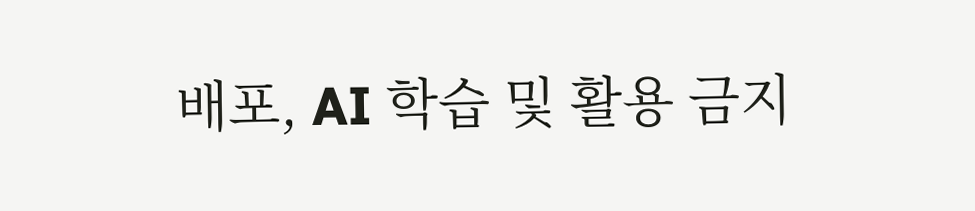배포, AI 학습 및 활용 금지